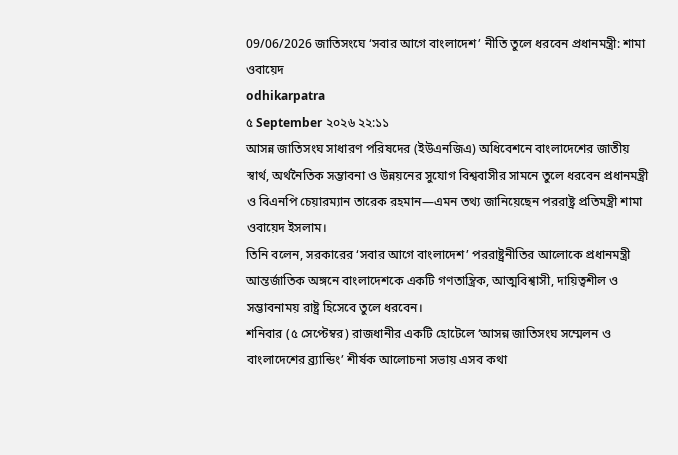09/06/2026 জাতিসংঘে ‘সবার আগে বাংলাদেশ’ নীতি তুলে ধরবেন প্রধানমন্ত্রী: শামা ওবায়েদ
odhikarpatra
৫ September ২০২৬ ২২:১১
আসন্ন জাতিসংঘ সাধারণ পরিষদের (ইউএনজিএ) অধিবেশনে বাংলাদেশের জাতীয় স্বার্থ, অর্থনৈতিক সম্ভাবনা ও উন্নয়নের সুযোগ বিশ্ববাসীর সামনে তুলে ধরবেন প্রধানমন্ত্রী ও বিএনপি চেয়ারম্যান তারেক রহমান—এমন তথ্য জানিয়েছেন পররাষ্ট্র প্রতিমন্ত্রী শামা ওবায়েদ ইসলাম।
তিনি বলেন, সরকারের ‘সবার আগে বাংলাদেশ’ পররাষ্ট্রনীতির আলোকে প্রধানমন্ত্রী আন্তর্জাতিক অঙ্গনে বাংলাদেশকে একটি গণতান্ত্রিক, আত্মবিশ্বাসী, দায়িত্বশীল ও সম্ভাবনাময় রাষ্ট্র হিসেবে তুলে ধরবেন।
শনিবার (৫ সেপ্টেম্বর) রাজধানীর একটি হোটেলে ‘আসন্ন জাতিসংঘ সম্মেলন ও বাংলাদেশের ব্র্যান্ডিং’ শীর্ষক আলোচনা সভায় এসব কথা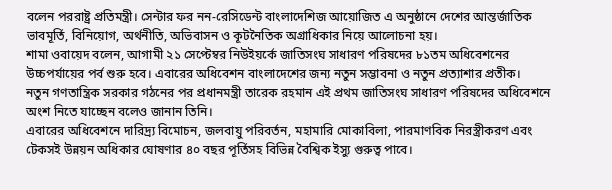বলেন পররাষ্ট্র প্রতিমন্ত্রী। সেন্টার ফর নন-রেসিডেন্ট বাংলাদেশিজ আয়োজিত এ অনুষ্ঠানে দেশের আন্তর্জাতিক ভাবমূর্তি, বিনিয়োগ, অর্থনীতি, অভিবাসন ও কূটনৈতিক অগ্রাধিকার নিয়ে আলোচনা হয়।
শামা ওবায়েদ বলেন, আগামী ২১ সেপ্টেম্বর নিউইয়র্কে জাতিসংঘ সাধারণ পরিষদের ৮১তম অধিবেশনের উচ্চপর্যায়ের পর্ব শুরু হবে। এবারের অধিবেশন বাংলাদেশের জন্য নতুন সম্ভাবনা ও নতুন প্রত্যাশার প্রতীক।
নতুন গণতান্ত্রিক সরকার গঠনের পর প্রধানমন্ত্রী তারেক রহমান এই প্রথম জাতিসংঘ সাধারণ পরিষদের অধিবেশনে অংশ নিতে যাচ্ছেন বলেও জানান তিনি।
এবারের অধিবেশনে দারিদ্র্য বিমোচন, জলবায়ু পরিবর্তন, মহামারি মোকাবিলা, পারমাণবিক নিরস্ত্রীকরণ এবং টেকসই উন্নয়ন অধিকার ঘোষণার ৪০ বছর পূর্তিসহ বিভিন্ন বৈশ্বিক ইস্যু গুরুত্ব পাবে।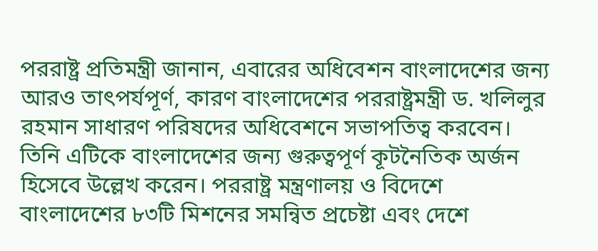পররাষ্ট্র প্রতিমন্ত্রী জানান, এবারের অধিবেশন বাংলাদেশের জন্য আরও তাৎপর্যপূর্ণ, কারণ বাংলাদেশের পররাষ্ট্রমন্ত্রী ড. খলিলুর রহমান সাধারণ পরিষদের অধিবেশনে সভাপতিত্ব করবেন।
তিনি এটিকে বাংলাদেশের জন্য গুরুত্বপূর্ণ কূটনৈতিক অর্জন হিসেবে উল্লেখ করেন। পররাষ্ট্র মন্ত্রণালয় ও বিদেশে বাংলাদেশের ৮৩টি মিশনের সমন্বিত প্রচেষ্টা এবং দেশে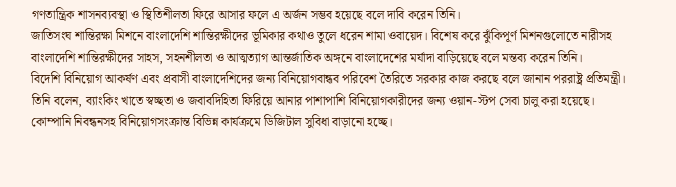গণতান্ত্রিক শাসনব্যবস্থা ও স্থিতিশীলতা ফিরে আসার ফলে এ অর্জন সম্ভব হয়েছে বলে দাবি করেন তিনি।
জাতিসংঘ শান্তিরক্ষা মিশনে বাংলাদেশি শান্তিরক্ষীদের ভূমিকার কথাও তুলে ধরেন শামা ওবায়েদ। বিশেষ করে ঝুঁকিপূর্ণ মিশনগুলোতে নারীসহ বাংলাদেশি শান্তিরক্ষীদের সাহস, সহনশীলতা ও আত্মত্যাগ আন্তর্জাতিক অঙ্গনে বাংলাদেশের মর্যাদা বাড়িয়েছে বলে মন্তব্য করেন তিনি।
বিদেশি বিনিয়োগ আকর্ষণ এবং প্রবাসী বাংলাদেশিদের জন্য বিনিয়োগবান্ধব পরিবেশ তৈরিতে সরকার কাজ করছে বলে জানান পররাষ্ট্র প্রতিমন্ত্রী।
তিনি বলেন, ব্যাংকিং খাতে স্বচ্ছতা ও জবাবদিহিতা ফিরিয়ে আনার পাশাপাশি বিনিয়োগকারীদের জন্য ওয়ান-স্টপ সেবা চালু করা হয়েছে। কোম্পানি নিবন্ধনসহ বিনিয়োগসংক্রান্ত বিভিন্ন কার্যক্রমে ডিজিটাল সুবিধা বাড়ানো হচ্ছে।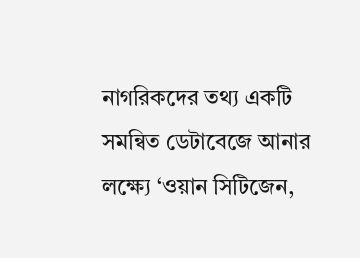নাগরিকদের তথ্য একটি সমন্বিত ডেটাবেজে আনার লক্ষ্যে ‘ওয়ান সিটিজেন,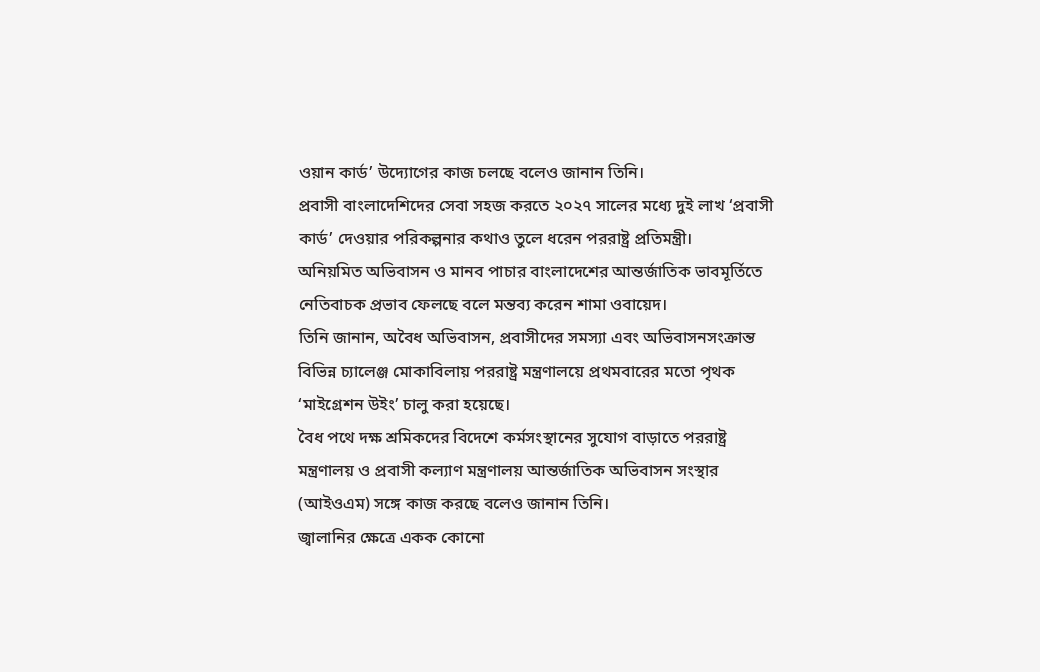ওয়ান কার্ড’ উদ্যোগের কাজ চলছে বলেও জানান তিনি।
প্রবাসী বাংলাদেশিদের সেবা সহজ করতে ২০২৭ সালের মধ্যে দুই লাখ ‘প্রবাসী কার্ড’ দেওয়ার পরিকল্পনার কথাও তুলে ধরেন পররাষ্ট্র প্রতিমন্ত্রী।
অনিয়মিত অভিবাসন ও মানব পাচার বাংলাদেশের আন্তর্জাতিক ভাবমূর্তিতে নেতিবাচক প্রভাব ফেলছে বলে মন্তব্য করেন শামা ওবায়েদ।
তিনি জানান, অবৈধ অভিবাসন, প্রবাসীদের সমস্যা এবং অভিবাসনসংক্রান্ত বিভিন্ন চ্যালেঞ্জ মোকাবিলায় পররাষ্ট্র মন্ত্রণালয়ে প্রথমবারের মতো পৃথক ‘মাইগ্রেশন উইং’ চালু করা হয়েছে।
বৈধ পথে দক্ষ শ্রমিকদের বিদেশে কর্মসংস্থানের সুযোগ বাড়াতে পররাষ্ট্র মন্ত্রণালয় ও প্রবাসী কল্যাণ মন্ত্রণালয় আন্তর্জাতিক অভিবাসন সংস্থার (আইওএম) সঙ্গে কাজ করছে বলেও জানান তিনি।
জ্বালানির ক্ষেত্রে একক কোনো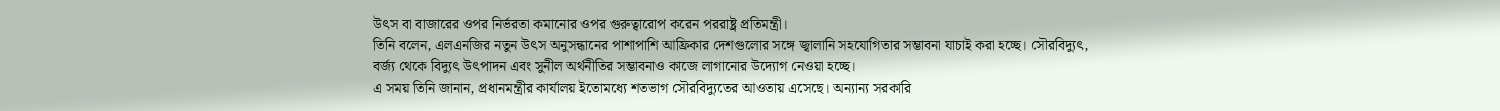উৎস বা বাজারের ওপর নির্ভরতা কমানোর ওপর গুরুত্বারোপ করেন পররাষ্ট্র প্রতিমন্ত্রী।
তিনি বলেন, এলএনজির নতুন উৎস অনুসন্ধানের পাশাপাশি আফ্রিকার দেশগুলোর সঙ্গে জ্বালানি সহযোগিতার সম্ভাবনা যাচাই করা হচ্ছে। সৌরবিদ্যুৎ, বর্জ্য থেকে বিদ্যুৎ উৎপাদন এবং সুনীল অর্থনীতির সম্ভাবনাও কাজে লাগানোর উদ্যোগ নেওয়া হচ্ছে।
এ সময় তিনি জানান, প্রধানমন্ত্রীর কার্যালয় ইতোমধ্যে শতভাগ সৌরবিদ্যুতের আওতায় এসেছে। অন্যান্য সরকারি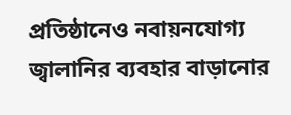প্রতিষ্ঠানেও নবায়নযোগ্য জ্বালানির ব্যবহার বাড়ানোর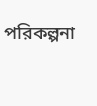পরিকল্পনা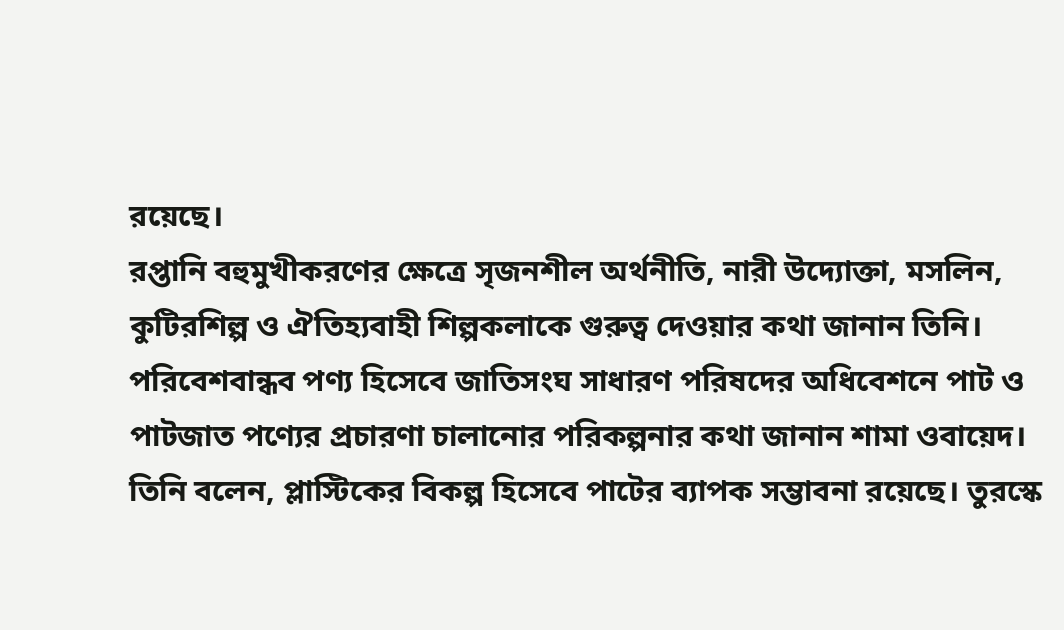রয়েছে।
রপ্তানি বহুমুখীকরণের ক্ষেত্রে সৃজনশীল অর্থনীতি, নারী উদ্যোক্তা, মসলিন, কুটিরশিল্প ও ঐতিহ্যবাহী শিল্পকলাকে গুরুত্ব দেওয়ার কথা জানান তিনি।
পরিবেশবান্ধব পণ্য হিসেবে জাতিসংঘ সাধারণ পরিষদের অধিবেশনে পাট ও পাটজাত পণ্যের প্রচারণা চালানোর পরিকল্পনার কথা জানান শামা ওবায়েদ।
তিনি বলেন, প্লাস্টিকের বিকল্প হিসেবে পাটের ব্যাপক সম্ভাবনা রয়েছে। তুরস্কে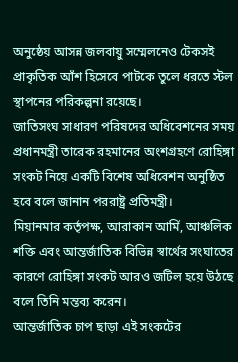অনুষ্ঠেয় আসন্ন জলবায়ু সম্মেলনেও টেকসই প্রাকৃতিক আঁশ হিসেবে পাটকে তুলে ধরতে স্টল স্থাপনের পরিকল্পনা রয়েছে।
জাতিসংঘ সাধারণ পরিষদের অধিবেশনের সময় প্রধানমন্ত্রী তারেক রহমানের অংশগ্রহণে রোহিঙ্গা সংকট নিয়ে একটি বিশেষ অধিবেশন অনুষ্ঠিত হবে বলে জানান পররাষ্ট্র প্রতিমন্ত্রী।
মিয়ানমার কর্তৃপক্ষ, আরাকান আর্মি, আঞ্চলিক শক্তি এবং আন্তর্জাতিক বিভিন্ন স্বার্থের সংঘাতের কারণে রোহিঙ্গা সংকট আরও জটিল হয়ে উঠছে বলে তিনি মন্তব্য করেন।
আন্তর্জাতিক চাপ ছাড়া এই সংকটের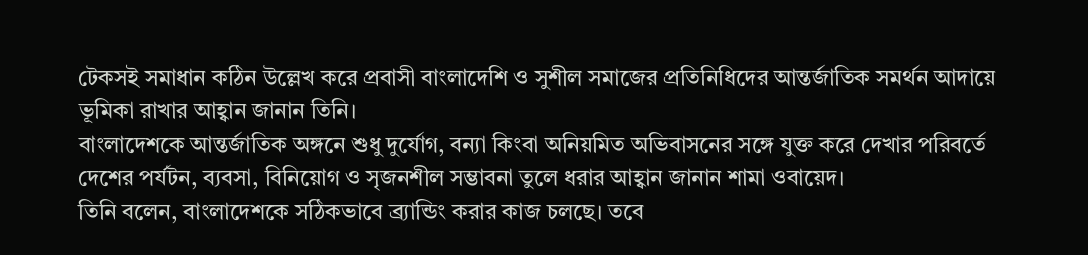টেকসই সমাধান কঠিন উল্লেখ করে প্রবাসী বাংলাদেশি ও সুশীল সমাজের প্রতিনিধিদের আন্তর্জাতিক সমর্থন আদায়ে ভূমিকা রাখার আহ্বান জানান তিনি।
বাংলাদেশকে আন্তর্জাতিক অঙ্গনে শুধু দুর্যোগ, বন্যা কিংবা অনিয়মিত অভিবাসনের সঙ্গে যুক্ত করে দেখার পরিবর্তে দেশের পর্যটন, ব্যবসা, বিনিয়োগ ও সৃজনশীল সম্ভাবনা তুলে ধরার আহ্বান জানান শামা ওবায়েদ।
তিনি বলেন, বাংলাদেশকে সঠিকভাবে ব্র্যান্ডিং করার কাজ চলছে। তবে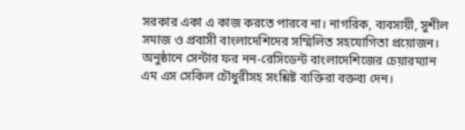সরকার একা এ কাজ করতে পারবে না। নাগরিক, ব্যবসায়ী, সুশীল সমাজ ও প্রবাসী বাংলাদেশিদের সম্মিলিত সহযোগিতা প্রয়োজন।
অনুষ্ঠানে সেন্টার ফর নন-রেসিডেন্ট বাংলাদেশিজের চেয়ারম্যান এম এস সেকিল চৌধুরীসহ সংশ্লিষ্ট ব্যক্তিরা বক্তব্য দেন।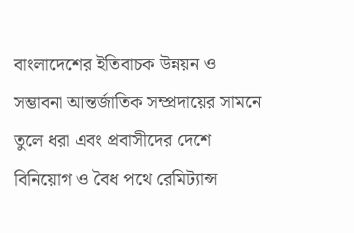বাংলাদেশের ইতিবাচক উন্নয়ন ও সম্ভাবনা আন্তর্জাতিক সম্প্রদায়ের সামনে তুলে ধরা এবং প্রবাসীদের দেশে বিনিয়োগ ও বৈধ পথে রেমিট্যান্স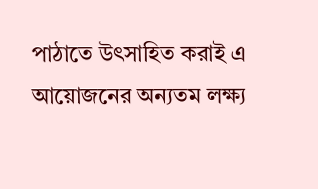পাঠাতে উৎসাহিত করাই এ আয়োজনের অন্যতম লক্ষ্য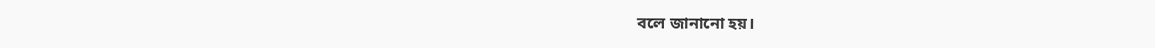বলে জানানো হয়।